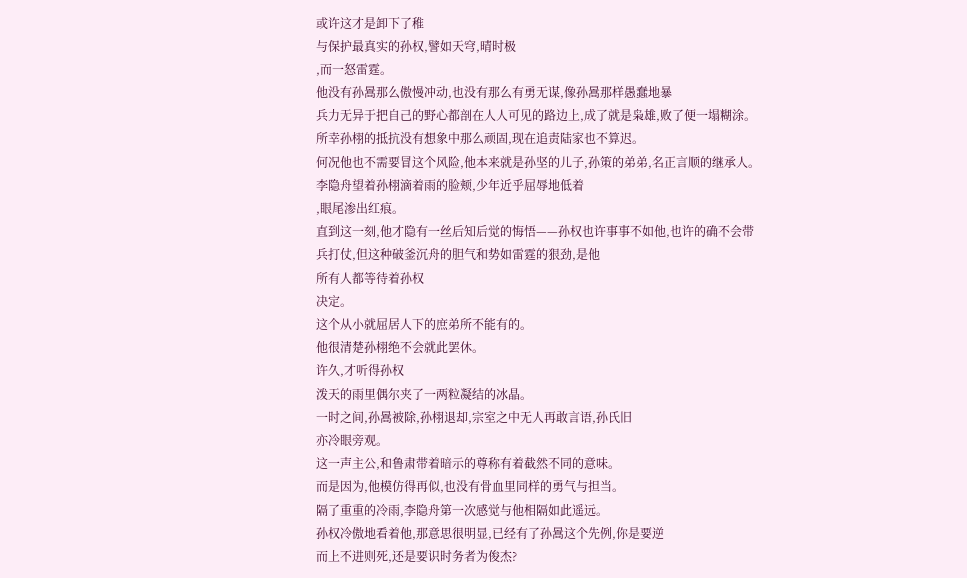或许这才是卸下了稚
与保护最真实的孙权,譬如天穹,晴时极
,而一怒雷霆。
他没有孙暠那么傲慢冲动,也没有那么有勇无谋,像孙暠那样愚蠢地暴
兵力无异于把自己的野心都剖在人人可见的路边上,成了就是枭雄,败了便一塌糊涂。
所幸孙栩的抵抗没有想象中那么顽固,现在追责陆家也不算迟。
何况他也不需要冒这个风险,他本来就是孙坚的儿子,孙策的弟弟,名正言顺的继承人。
李隐舟望着孙栩滴着雨的脸颊,少年近乎屈辱地低着
,眼尾渗出红痕。
直到这一刻,他才隐有一丝后知后觉的悔悟——孙权也许事事不如他,也许的确不会带兵打仗,但这种破釜沉舟的胆气和势如雷霆的狠劲,是他
所有人都等待着孙权
决定。
这个从小就屈居人下的庶弟所不能有的。
他很清楚孙栩绝不会就此罢休。
许久,才听得孙权
泼天的雨里偶尔夹了一两粒凝结的冰晶。
一时之间,孙暠被除,孙栩退却,宗室之中无人再敢言语,孙氏旧
亦冷眼旁观。
这一声主公,和鲁肃带着暗示的尊称有着截然不同的意味。
而是因为,他模仿得再似,也没有骨血里同样的勇气与担当。
隔了重重的冷雨,李隐舟第一次感觉与他相隔如此遥远。
孙权冷傲地看着他,那意思很明显,已经有了孙暠这个先例,你是要逆
而上不进则死,还是要识时务者为俊杰?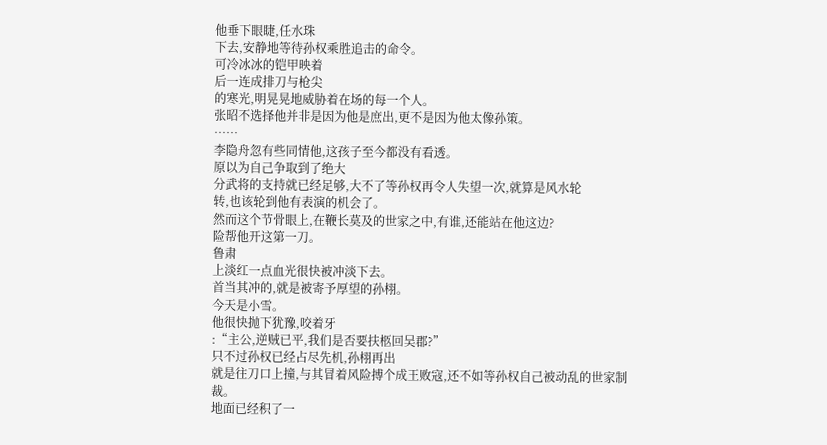他垂下眼睫,任水珠
下去,安静地等待孙权乘胜追击的命令。
可冷冰冰的铠甲映着
后一连成排刀与枪尖
的寒光,明晃晃地威胁着在场的每一个人。
张昭不选择他并非是因为他是庶出,更不是因为他太像孙策。
……
李隐舟忽有些同情他,这孩子至今都没有看透。
原以为自己争取到了绝大
分武将的支持就已经足够,大不了等孙权再令人失望一次,就算是风水轮
转,也该轮到他有表演的机会了。
然而这个节骨眼上,在鞭长莫及的世家之中,有谁,还能站在他这边?
险帮他开这第一刀。
鲁肃
上淡红一点血光很快被冲淡下去。
首当其冲的,就是被寄予厚望的孙栩。
今天是小雪。
他很快抛下犹豫,咬着牙
:“主公,逆贼已平,我们是否要扶柩回吴郡?”
只不过孙权已经占尽先机,孙栩再出
就是往刀口上撞,与其冒着风险搏个成王败寇,还不如等孙权自己被动乱的世家制裁。
地面已经积了一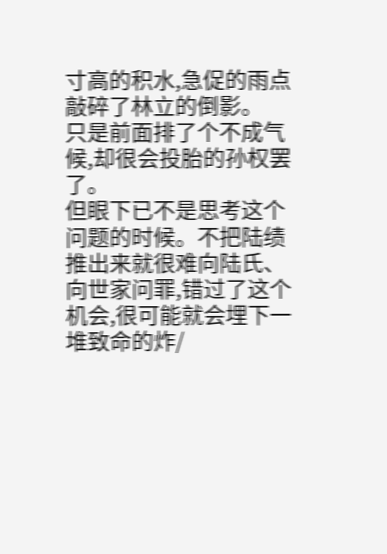寸高的积水,急促的雨点敲碎了林立的倒影。
只是前面排了个不成气候,却很会投胎的孙权罢了。
但眼下已不是思考这个问题的时候。不把陆绩推出来就很难向陆氏、向世家问罪,错过了这个机会,很可能就会埋下一堆致命的炸/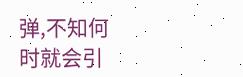弹,不知何时就会引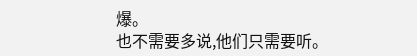爆。
也不需要多说,他们只需要听。